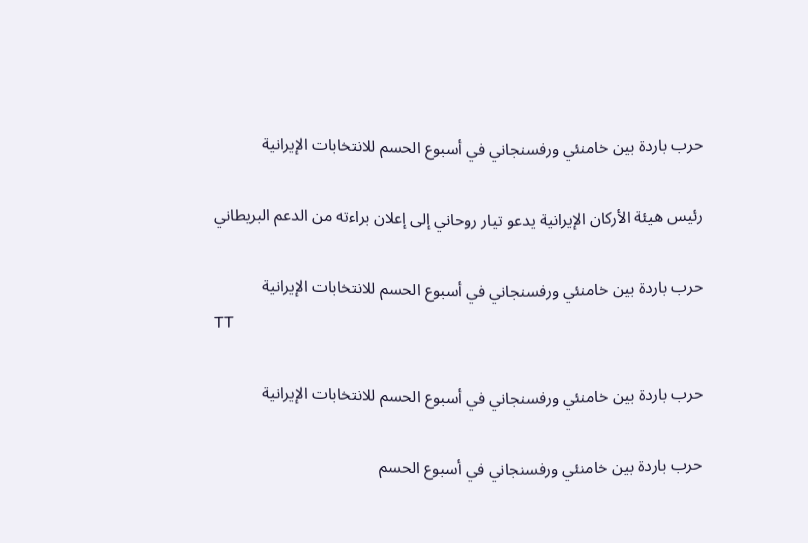حرب باردة بين خامنئي ورفسنجاني في أسبوع الحسم للانتخابات الإيرانية

رئيس هيئة الأركان الإيرانية يدعو تيار روحاني إلى إعلان براءته من الدعم البريطاني

حرب باردة بين خامنئي ورفسنجاني في أسبوع الحسم للانتخابات الإيرانية
TT

حرب باردة بين خامنئي ورفسنجاني في أسبوع الحسم للانتخابات الإيرانية

حرب باردة بين خامنئي ورفسنجاني في أسبوع الحسم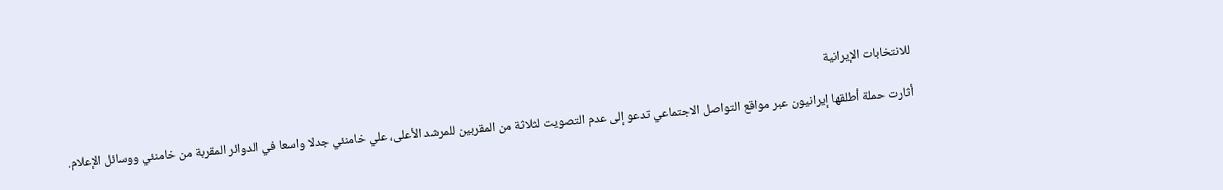للانتخابات الإيرانية

أثارت حملة أطلقها إيرانيون عبر مواقع التواصل الاجتماعي تدعو إلى عدم التصويت لثلاثة من المقربين للمرشد الأعلى، علي خامنئي جدلا واسعا في الدوائر المقربة من خامنئي ووسائل الإعلام.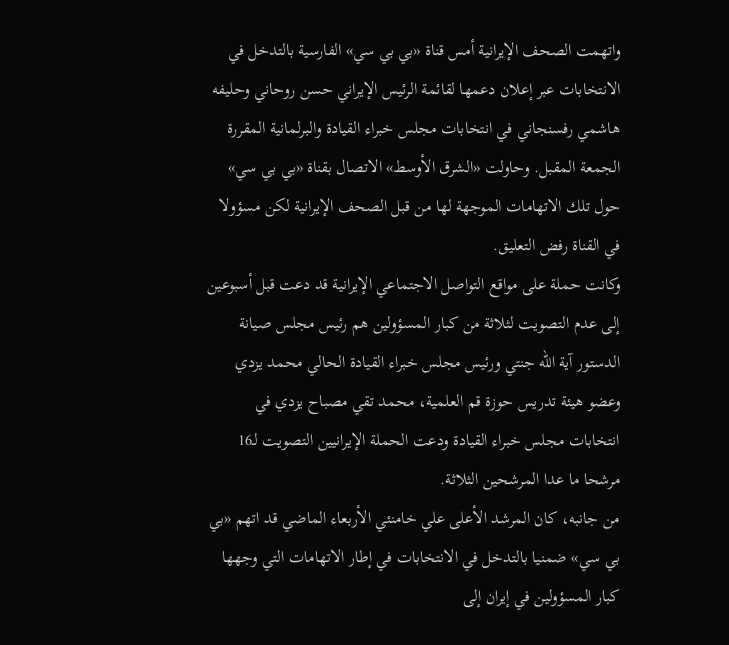واتهمت الصحف الإيرانية أمس قناة «بي بي سي» الفارسية بالتدخل في الانتخابات عبر إعلان دعمها لقائمة الرئيس الإيراني حسن روحاني وحليفه هاشمي رفسنجاني في انتخابات مجلس خبراء القيادة والبرلمانية المقررة الجمعة المقبل. وحاولت «الشرق الأوسط» الاتصال بقناة «بي بي سي» حول تلك الاتهامات الموجهة لها من قبل الصحف الإيرانية لكن مسؤولا في القناة رفض التعليق.
وكانت حملة على مواقع التواصل الاجتماعي الإيرانية قد دعت قبل أسبوعين إلى عدم التصويت لثلاثة من كبار المسؤولين هم رئيس مجلس صيانة الدستور آية الله جنتي ورئيس مجلس خبراء القيادة الحالي محمد يزدي وعضو هيئة تدريس حوزة قم العلمية، محمد تقي مصباح يزدي في انتخابات مجلس خبراء القيادة ودعت الحملة الإيرانيين التصويت لـ16 مرشحا ما عدا المرشحين الثلاثة.
من جانبه، كان المرشد الأعلى علي خامنئي الأربعاء الماضي قد اتهم «بي بي سي» ضمنيا بالتدخل في الانتخابات في إطار الاتهامات التي وجهها كبار المسؤولين في إيران إلى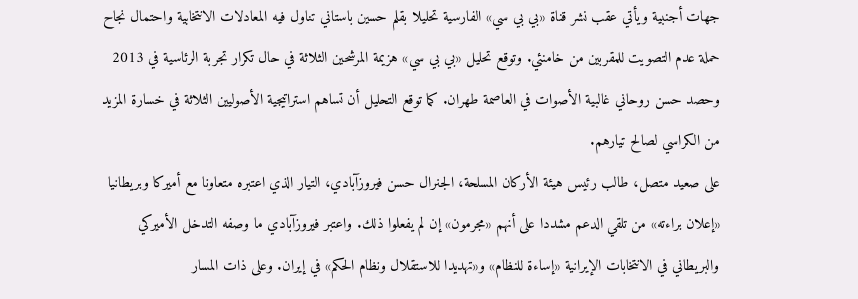جهات أجنبية ويأتي عقب نشر قناة «بي بي سي» الفارسية تحليلا بقلم حسين باستاني تناول فيه المعادلات الانتخابية واحتمال نجاح حملة عدم التصويت للمقربين من خامنئي. وتوقع تحليل «بي بي سي» هزيمة المرشحين الثلاثة في حال تكرار تجربة الرئاسية في 2013 وحصد حسن روحاني غالبية الأصوات في العاصمة طهران. كما توقع التحليل أن تساهم استراتيجية الأصوليين الثلاثة في خسارة المزيد من الكراسي لصالح تيارهم.
على صعيد متصل، طالب رئيس هيئة الأركان المسلحة، الجنرال حسن فيروزآبادي، التيار الذي اعتبره متعاونا مع أميركا وبريطانيا «إعلان براءته» من تلقي الدعم مشددا على أنهم «مجرمون» إن لم يفعلوا ذلك. واعتبر فيروزآبادي ما وصفه التدخل الأميركي والبريطاني في الانتخابات الإيرانية «إساءة للنظام» و«تهديدا للاستقلال ونظام الحكم» في إيران. وعلى ذات المسار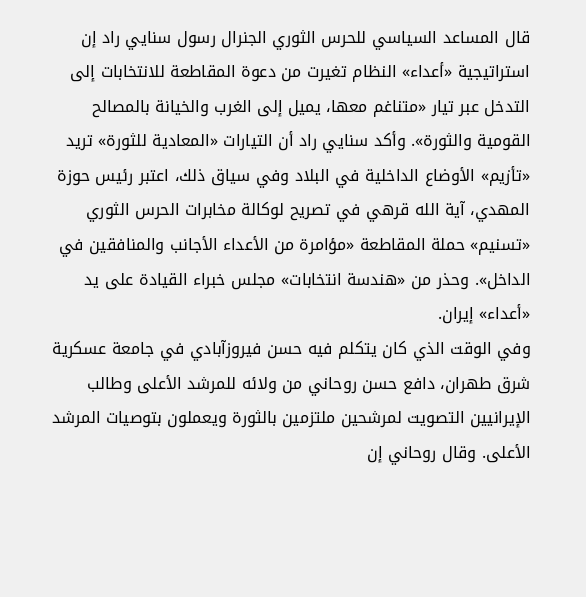قال المساعد السياسي للحرس الثوري الجنرال رسول سنايي راد إن استراتيجية «أعداء» النظام تغيرت من دعوة المقاطعة للانتخابات إلى التدخل عبر تيار «متناغم معها، يميل إلى الغرب والخيانة بالمصالح القومية والثورة». وأكد سنايي راد أن التيارات «المعادية للثورة» تريد «تأزيم» الأوضاع الداخلية في البلاد وفي سياق ذلك، اعتبر رئيس حوزة المهدي، آية الله قرهي في تصريح لوكالة مخابرات الحرس الثوري «تسنيم» حملة المقاطعة «مؤامرة من الأعداء الأجانب والمنافقين في الداخل». وحذر من «هندسة انتخابات» مجلس خبراء القيادة على يد «أعداء» إيران.
وفي الوقت الذي كان يتكلم فيه حسن فيروزآبادي في جامعة عسكرية شرق طهران، دافع حسن روحاني من ولائه للمرشد الأعلى وطالب الإيرانيين التصويت لمرشحين ملتزمين بالثورة ويعملون بتوصيات المرشد الأعلى. وقال روحاني إن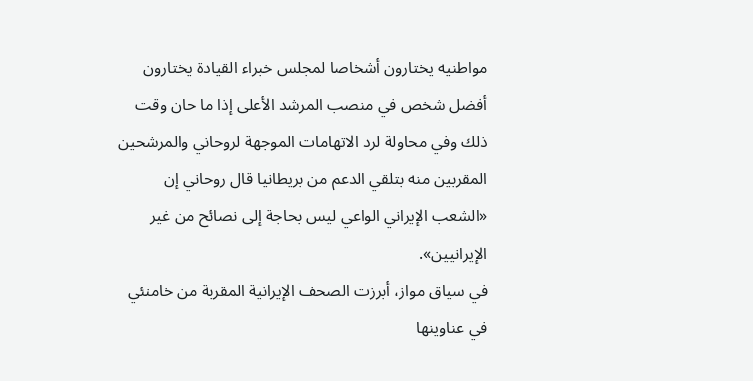مواطنيه يختارون أشخاصا لمجلس خبراء القيادة يختارون أفضل شخص في منصب المرشد الأعلى إذا ما حان وقت ذلك وفي محاولة لرد الاتهامات الموجهة لروحاني والمرشحين المقربين منه بتلقي الدعم من بريطانيا قال روحاني إن «الشعب الإيراني الواعي ليس بحاجة إلى نصائح من غير الإيرانيين».
في سياق مواز، أبرزت الصحف الإيرانية المقربة من خامنئي في عناوينها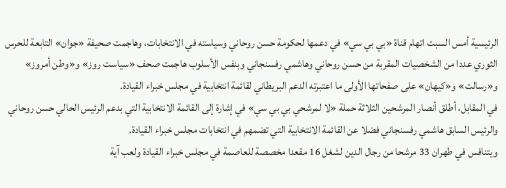الرئيسية أمس السبت اتهام قناة «بي بي سي» في دعمها لحكومة حسن روحاني وسياسته في الانتخابات، وهاجمت صحيفة «جوان» التابعة للحرس الثوري عددا من الشخصيات المقربة من حسن روحاني وهاشمي رفسنجاني وبنفس الأسلوب هاجمت صحف «سياست روز» و«وطن أمروز» و«رسالت» و«كيهان» على صفحاتها الأولى ما اعتبرته الدعم البريطاني لقائمة انتخابية في مجلس خبراء القيادة.
في المقابل، أطلق أنصار المرشحين الثلاثة حملة «لا لمرشحي بي بي سي» في إشارة إلى القائمة الانتخابية التي بدعم الرئيس الحالي حسن روحاني والرئيس السابق هاشمي رفسنجاني فضلا عن القائمة الانتخابية التي تضمهم في انتخابات مجلس خبراء القيادة.
ويتنافس في طهران 33 مرشحا من رجال الدين لشغل 16 مقعدا مخصصة للعاصمة في مجلس خبراء القيادة ولعب آية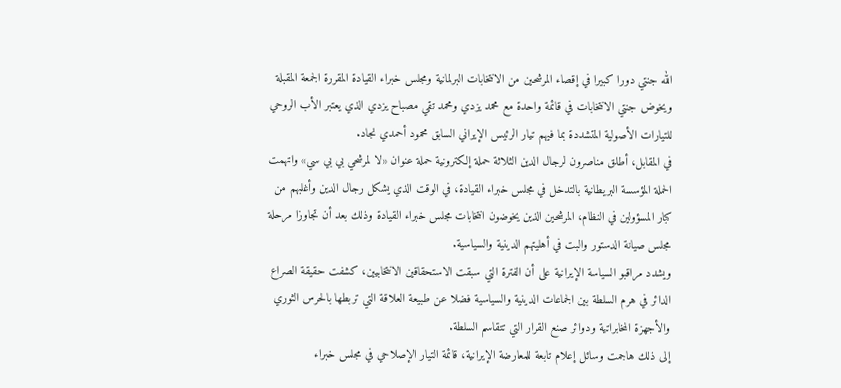الله جنتي دورا كبيرا في إقصاء المرشحين من الانتخابات البرلمانية ومجلس خبراء القيادة المقررة الجمعة المقبلة ويخوض جنتي الانتخابات في قائمة واحدة مع محمد يزدي ومحمد تقي مصباح يزدي الذي يعتبر الأب الروحي للتيارات الأصولية المتشددة بما فيهم تيار الرئيس الإيراني السابق محمود أحمدي نجاد.
في المقابل، أطلق مناصرون لرجال الدين الثلاثة حملة إلكترونية حملة عنوان «لا لمرشحي بي بي سي» واتهمت الحملة المؤسسة البريطانية بالتدخل في مجلس خبراء القيادة، في الوقت الذي يشكل رجال الدين وأغلبهم من كبار المسؤولين في النظام، المرشحين الذين يخوضون انتخابات مجلس خبراء القيادة وذلك بعد أن تجاوزا مرحلة مجلس صيانة الدستور والبت في أهليتهم الدينية والسياسية.
ويشدد مراقبو السياسة الإيرانية على أن الفترة التي سبقت الاستحقاقين الانتخابيين، كشفت حقيقة الصراع الدائر في هرم السلطة بين الجماعات الدينية والسياسية فضلا عن طبيعة العلاقة التي تربطها بالحرس الثوري والأجهزة المخابراتية ودوائر صنع القرار التي تتقاسم السلطة.
إلى ذلك هاجمت وسائل إعلام تابعة للمعارضة الإيرانية، قائمة التيار الإصلاحي في مجلس خبراء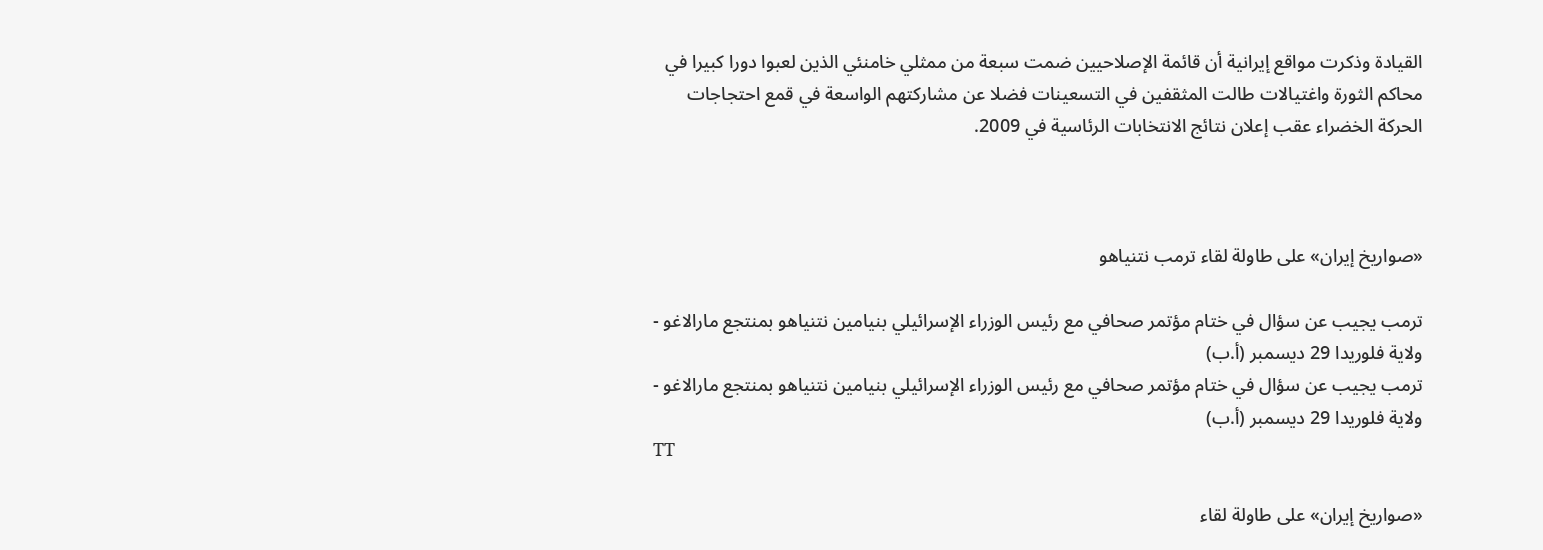القيادة وذكرت مواقع إيرانية أن قائمة الإصلاحيين ضمت سبعة من ممثلي خامنئي الذين لعبوا دورا كبيرا في محاكم الثورة واغتيالات طالت المثقفين في التسعينات فضلا عن مشاركتهم الواسعة في قمع احتجاجات الحركة الخضراء عقب إعلان نتائج الانتخابات الرئاسية في 2009.



«صواريخ إيران» على طاولة لقاء ترمب نتنياهو

ترمب يجيب عن سؤال في ختام مؤتمر صحافي مع رئيس الوزراء الإسرائيلي بنيامين نتنياهو بمنتجع مارالاغو - ولاية فلوريدا 29 ديسمبر (أ.ب)
ترمب يجيب عن سؤال في ختام مؤتمر صحافي مع رئيس الوزراء الإسرائيلي بنيامين نتنياهو بمنتجع مارالاغو - ولاية فلوريدا 29 ديسمبر (أ.ب)
TT

«صواريخ إيران» على طاولة لقاء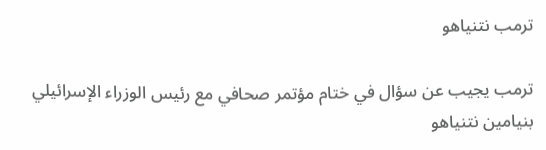ترمب نتنياهو

ترمب يجيب عن سؤال في ختام مؤتمر صحافي مع رئيس الوزراء الإسرائيلي بنيامين نتنياهو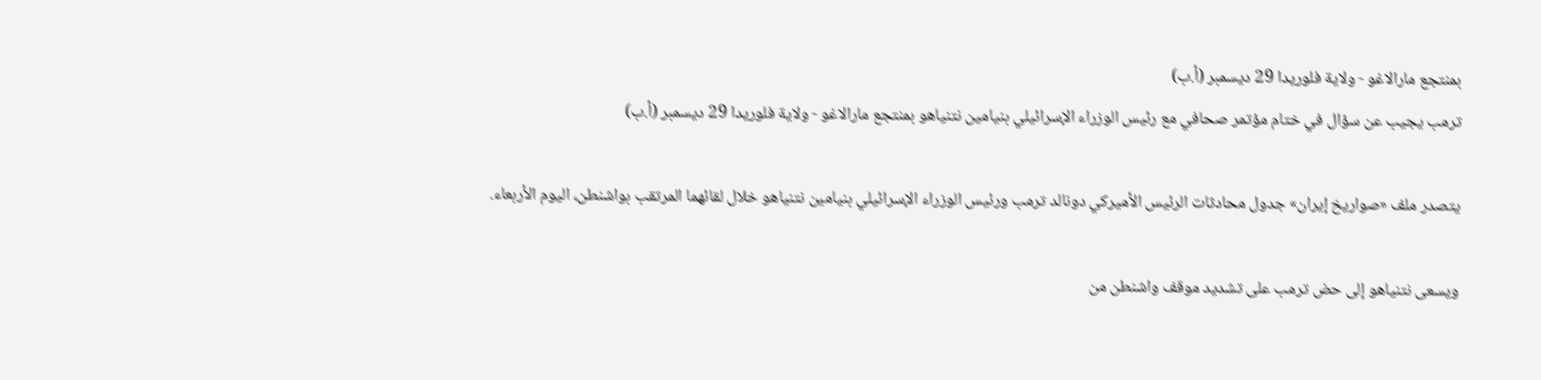بمنتجع مارالاغو - ولاية فلوريدا 29 ديسمبر (أ.ب)
ترمب يجيب عن سؤال في ختام مؤتمر صحافي مع رئيس الوزراء الإسرائيلي بنيامين نتنياهو بمنتجع مارالاغو - ولاية فلوريدا 29 ديسمبر (أ.ب)

يتصدر ملف «صواريخ إيران» جدول محادثات الرئيس الأميركي دونالد ترمب ورئيس الوزراء الإسرائيلي بنيامين نتنياهو خلال لقائهما المرتقب بواشنطن، اليوم الأربعاء.

ويسعى نتنياهو إلى حض ترمب على تشديد موقف واشنطن من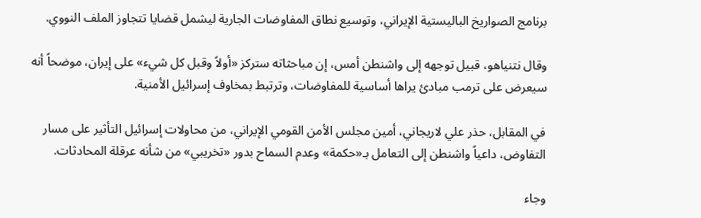برنامج الصواريخ الباليستية الإيراني، وتوسيع نطاق المفاوضات الجارية ليشمل قضايا تتجاوز الملف النووي.

وقال نتنياهو، قبيل توجهه إلى واشنطن أمس، إن مباحثاته ستركز «أولاً وقبل كل شيء» على إيران، موضحاً أنه سيعرض على ترمب مبادئ يراها أساسية للمفاوضات، وترتبط بمخاوف إسرائيل الأمنية.

في المقابل، حذر علي لاريجاني، أمين مجلس الأمن القومي الإيراني، من محاولات إسرائيل التأثير على مسار التفاوض، داعياً واشنطن إلى التعامل بـ«حكمة» وعدم السماح بدور «تخريبي» من شأنه عرقلة المحادثات.

وجاء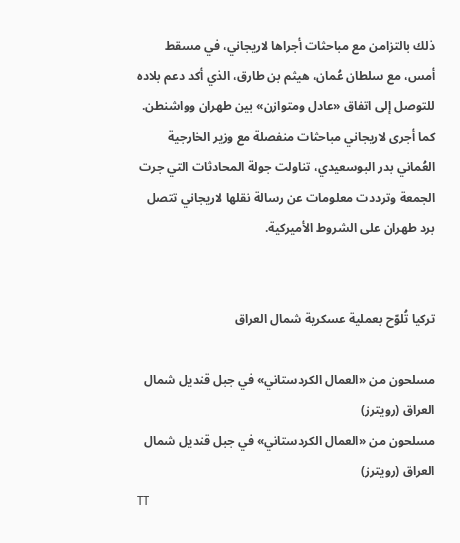ذلك بالتزامن مع مباحثات أجراها لاريجاني، في مسقط أمس، مع سلطان عُمان، هيثم بن طارق، الذي أكد دعم بلاده للتوصل إلى اتفاق «عادل ومتوازن» بين طهران وواشنطن. كما أجرى لاريجاني مباحثات منفصلة مع وزير الخارجية العُماني بدر البوسعيدي، تناولت جولة المحادثات التي جرت الجمعة وترددت معلومات عن رسالة نقلها لاريجاني تتصل برد طهران على الشروط الأميركية.


تركيا تُلوّح بعملية عسكرية شمال العراق

مسلحون من «العمال الكردستاني» في جبل قنديل شمال العراق (رويترز)
مسلحون من «العمال الكردستاني» في جبل قنديل شمال العراق (رويترز)
TT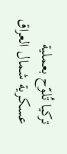تركيا تُلوّح بعملية عسكرية شمال العراق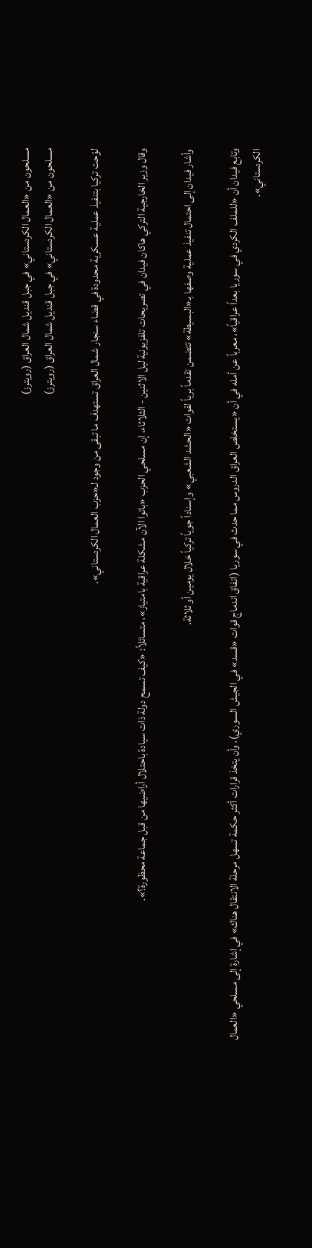مسلحون من «العمال الكردستاني» في جبل قنديل شمال العراق (رويترز)
مسلحون من «العمال الكردستاني» في جبل قنديل شمال العراق (رويترز)

لوّحت تركيا بتنفيذ عملية عسكرية محدودة في قضاء سنجار شمال العراق تستهدف ما تبقى من وجود لـ«حزب العمال الكردستاني».

وقال وزير الخارجية التركي هاكان فيدان في تصريحات تلفزيونية ليل الاثنين - الثلاثاء، إن مسلحي الحزب «باتوا الآن مشكلة عراقية بامتياز»، متسائلاً: «كيف تسمح دولة ذات سيادة باحتلال أراضيها من قبل جماعة محظورة؟».

وأشار فيدان إلى احتمال تنفيذ عملية وصفها بـ«البسيطة» تتضمن تقدماً برياً لقوات «الحشد الشعبي» وإسناداً جوياً تركياً خلال يومين أو ثلاثة.

وتابع فيدان أن «للملف الكردي في سوريا بعداً عراقياً»، معرباً عن أمله في أن «يستخلص العراق الدروس مما حدث في سوريا (اتفاق اندماج قوات «قسد» في الجيش السوري)، وأن يتخذ قرارات أكثر حكمة تسهل مرحلة الانتقال هناك» في إشارة إلى مسلحي «العمال الكردستاني».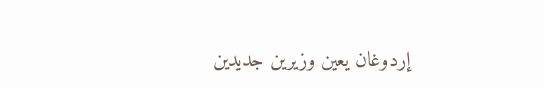إردوغان يعين وزيرين جديدين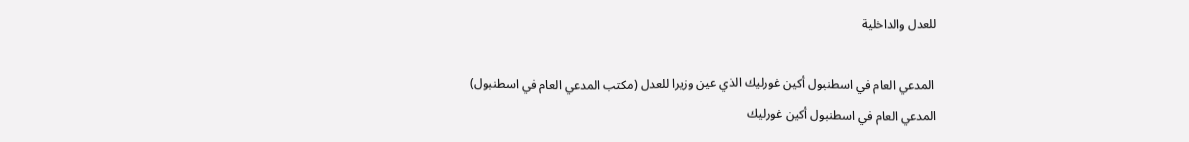للعدل والداخلية

 المدعي العام في اسطنبول أكين غورليك الذي عين وزيرا للعدل (مكتب المدعي العام في اسطنبول)
المدعي العام في اسطنبول أكين غورليك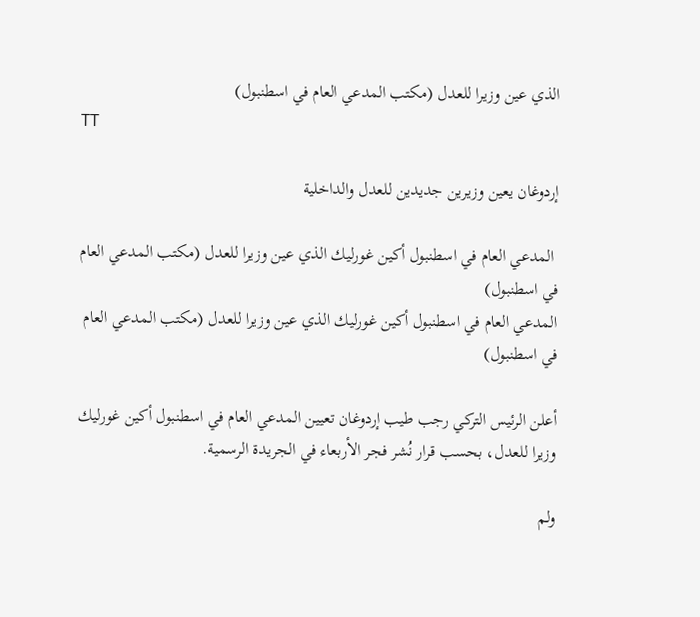الذي عين وزيرا للعدل (مكتب المدعي العام في اسطنبول)
TT

إردوغان يعين وزيرين جديدين للعدل والداخلية

 المدعي العام في اسطنبول أكين غورليك الذي عين وزيرا للعدل (مكتب المدعي العام في اسطنبول)
المدعي العام في اسطنبول أكين غورليك الذي عين وزيرا للعدل (مكتب المدعي العام في اسطنبول)

أعلن الرئيس التركي رجب طيب إردوغان تعيين المدعي العام في اسطنبول أكين غورليك وزيرا للعدل، بحسب قرار نُشر فجر الأربعاء في الجريدة الرسمية.

ولم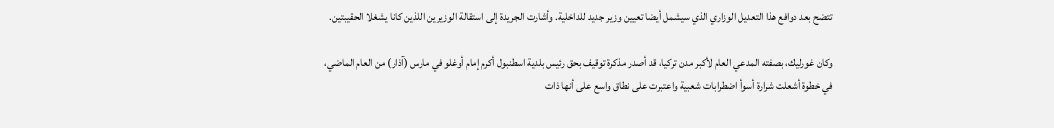تتضح بعد دوافع هذا التعديل الوزاري الذي سيشمل أيضا تعيين وزير جديد للداخلية. وأشارت الجريدة إلى استقالة الوزيرين اللذين كانا يشغلا الحقيبتين.

وكان غورليك، بصفته المدعي العام لأكبر مدن تركيا، قد أصدر مذكرة توقيف بحق رئيس بلدية اسطنبول أكرم إمام أوغلو في مارس (آذار) من العام الماضي، في خطوة أشعلت شرارة أسوأ اضطرابات شعبية واعتبرت على نطاق واسع على أنها ذات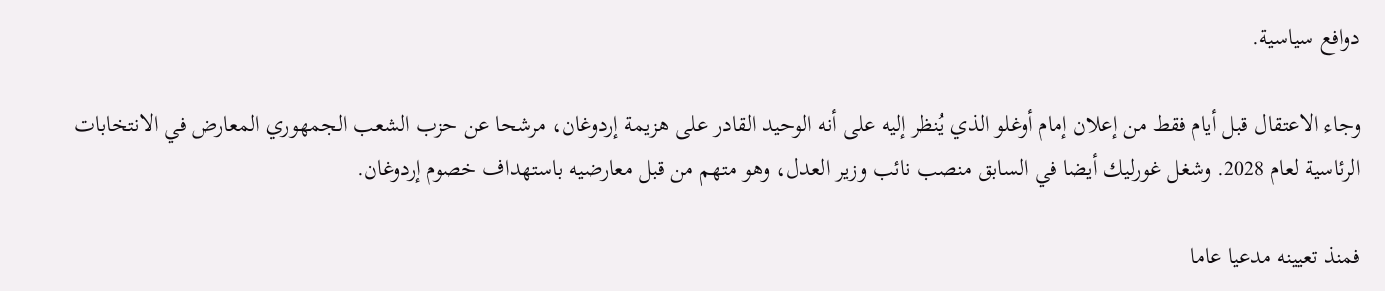دوافع سياسية.

وجاء الاعتقال قبل أيام فقط من إعلان إمام أوغلو الذي يُنظر إليه على أنه الوحيد القادر على هزيمة إردوغان، مرشحا عن حزب الشعب الجمهوري المعارض في الانتخابات الرئاسية لعام 2028. وشغل غورليك أيضا في السابق منصب نائب وزير العدل، وهو متهم من قبل معارضيه باستهداف خصوم إردوغان.

فمنذ تعيينه مدعيا عاما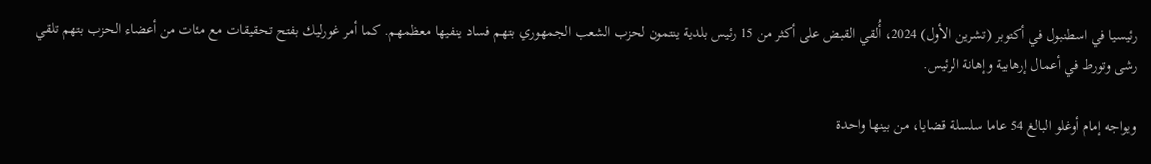رئيسيا في اسطنبول في أكتوبر (تشرين الأول) 2024، أُلقي القبض على أكثر من 15 رئيس بلدية ينتمون لحزب الشعب الجمهوري بتهم فساد ينفيها معظمهم. كما أمر غورليك بفتح تحقيقات مع مئات من أعضاء الحزب بتهم تلقي رشى وتورط في أعمال إرهابية وإهانة الرئيس.

ويواجه إمام أوغلو البالغ 54 عاما سلسلة قضايا، من بينها واحدة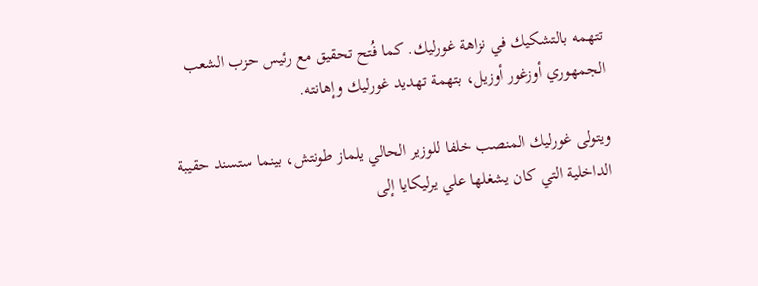تتهمه بالتشكيك في نزاهة غورليك. كما فُتح تحقيق مع رئيس حزب الشعب الجمهوري أوزغور أوزيل، بتهمة تهديد غورليك وإهانته.

ويتولى غورليك المنصب خلفا للوزير الحالي يلماز طونتش، بينما ستسند حقيبة الداخلية التي كان يشغلها علي يرليكايا إلى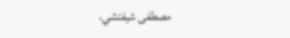مصطفى شيفتشي،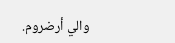والي أرضروم.